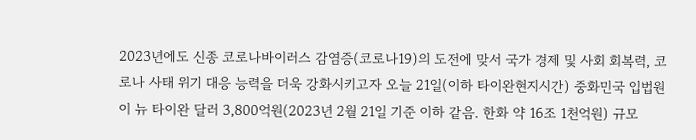2023년에도 신종 코로나바이러스 감염증(코로나19)의 도전에 맞서 국가 경제 및 사회 회복력, 코로나 사태 위기 대응 능력을 더욱 강화시키고자 오늘 21일(이하 타이완현지시간) 중화민국 입법원이 뉴 타이완 달러 3,800억원(2023년 2월 21일 기준 이하 같음. 한화 약 16조 1천억원) 규모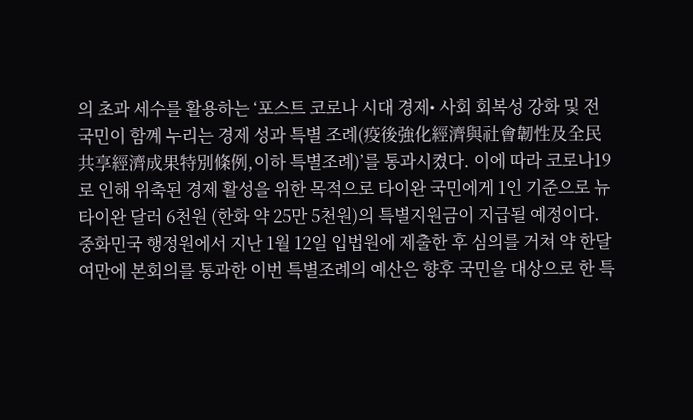의 초과 세수를 활용하는 ‘포스트 코로나 시대 경제• 사회 회복성 강화 및 전국민이 함꼐 누리는 경제 성과 특별 조례(疫後強化經濟與社會韌性及全民共享經濟成果特別條例,이하 특별조례)’를 통과시켰다. 이에 따라 코로나19로 인해 위축된 경제 활성을 위한 목적으로 타이완 국민에게 1인 기준으로 뉴 타이완 달러 6천원 (한화 약 25만 5천원)의 특별지원금이 지급될 예정이다.
중화민국 행정원에서 지난 1월 12일 입법원에 제출한 후 심의를 거쳐 약 한달여만에 본회의를 통과한 이번 특별조례의 예산은 향후 국민을 대상으로 한 특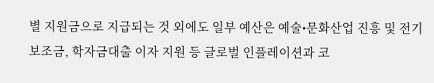별 지원금으로 지급되는 것 외에도 일부 예산은 예술•문화산업 진흥 및 전기 보조금, 학자금대출 이자 지원 등 글로벌 인플레이션과 코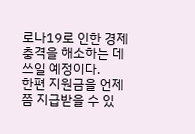로나19로 인한 경제 충격을 해소하는 데 쓰일 예정이다.
한편 지원금을 언제쯤 지급받을 수 있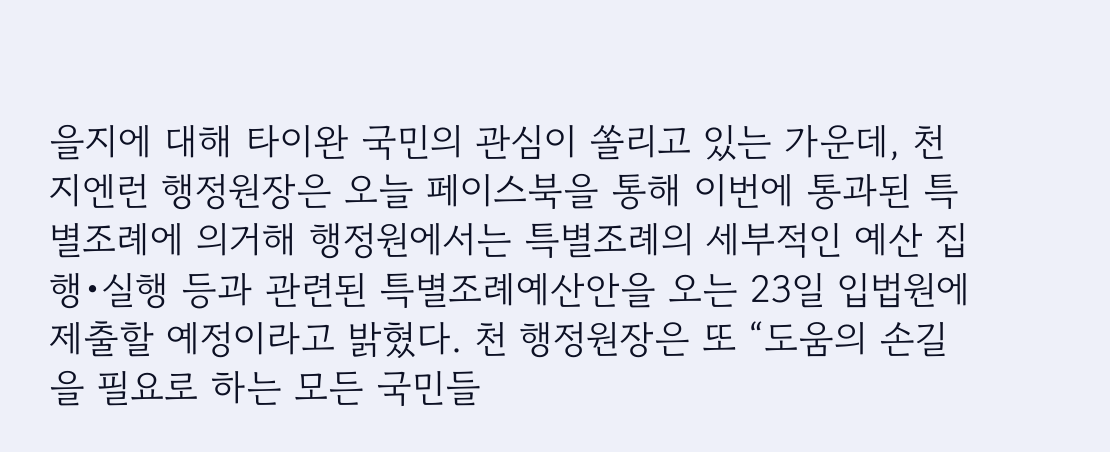을지에 대해 타이완 국민의 관심이 쏠리고 있는 가운데, 천지엔런 행정원장은 오늘 페이스북을 통해 이번에 통과된 특별조례에 의거해 행정원에서는 특별조례의 세부적인 예산 집행•실행 등과 관련된 특별조례예산안을 오는 23일 입법원에 제출할 예정이라고 밝혔다. 천 행정원장은 또 “도움의 손길을 필요로 하는 모든 국민들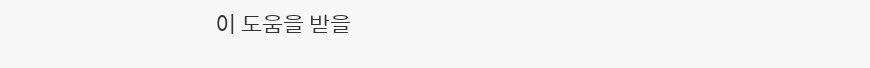이 도움을 받을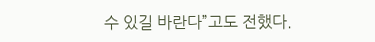수 있길 바란다”고도 전했다.